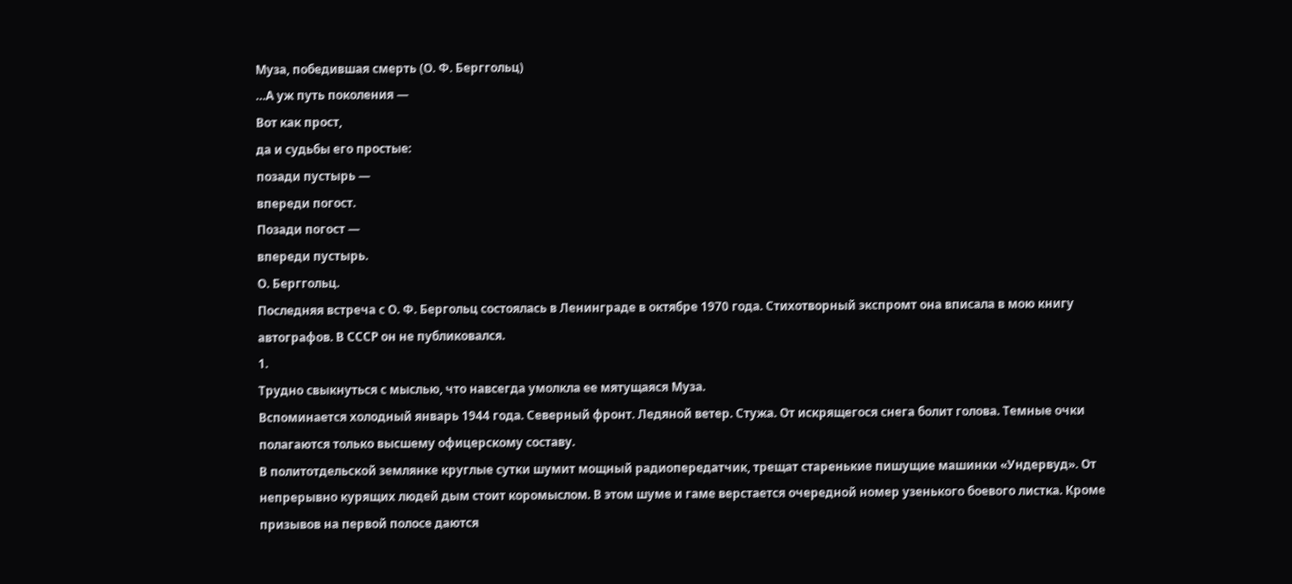Муза, победившая смерть (О. Ф. Берггольц)
…А уж путь поколения —
Вот как прост,
да и судьбы его простые:
позади пустырь —
впереди погост.
Позади погост —
впереди пустырь.
О. Берггольц.
Последняя встреча с О. Ф. Бергольц состоялась в Ленинграде в октябре 1970 года. Стихотворный экспромт она вписала в мою книгу автографов. В СССР он не публиковался.
1.
Трудно свыкнуться с мыслью, что навсегда умолкла ее мятущаяся Муза.
Вспоминается холодный январь 1944 года. Северный фронт. Ледяной ветер. Стужа. От искрящегося снега болит голова. Темные очки полагаются только высшему офицерскому составу.
В политотдельской землянке круглые сутки шумит мощный радиопередатчик, трещат старенькие пишущие машинки «Ундервуд». От непрерывно курящих людей дым стоит коромыслом. В этом шуме и гаме верстается очередной номер узенького боевого листка. Кроме призывов на первой полосе даются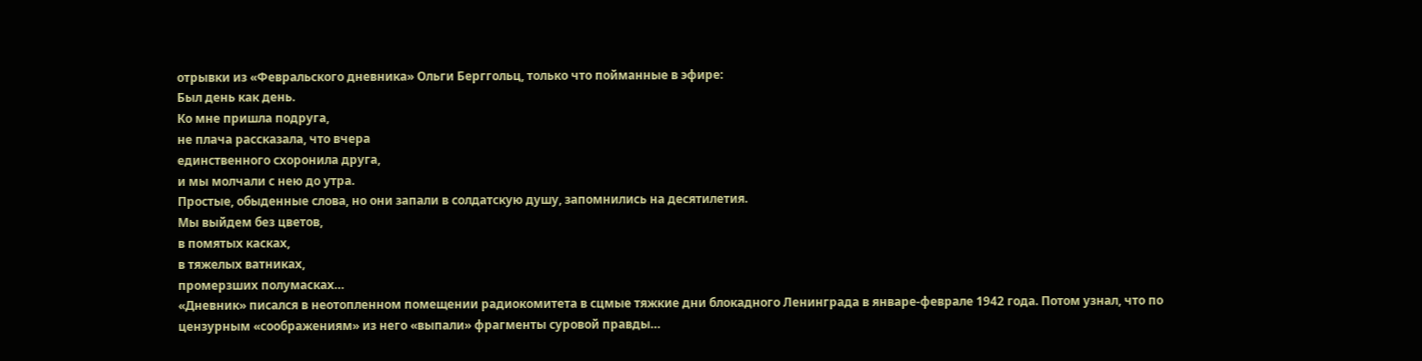отрывки из «Февральского дневника» Ольги Берггольц, только что пойманные в эфире:
Был день как день.
Ко мне пришла подруга,
не плача рассказала, что вчера
единственного схоронила друга,
и мы молчали с нею до утра.
Простые, обыденные слова, но они запали в солдатскую душу, запомнились на десятилетия.
Мы выйдем без цветов,
в помятых касках,
в тяжелых ватниках,
промерзших полумасках…
«Дневник» писался в неотопленном помещении радиокомитета в сцмые тяжкие дни блокадного Ленинграда в январе-феврале 1942 года. Потом узнал, что по цензурным «соображениям» из него «выпали» фрагменты суровой правды…